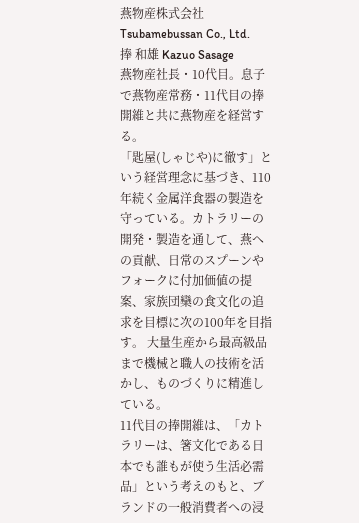燕物産株式会社
Tsubamebussan Co., Ltd.
捧 和雄 Kazuo Sasage
燕物産社長・10代目。息子で燕物産常務・11代目の捧開維と共に燕物産を経営する。
「匙屋(しゃじや)に徹す」という経営理念に基づき、110年続く金属洋食器の製造を守っている。カトラリーの開発・製造を通して、燕への貢献、日常のスプーンやフォークに付加価値の提案、家族団欒の食文化の追求を目標に次の100年を目指す。 大量生産から最高級品まで機械と職人の技術を活かし、ものづくりに精進している。
11代目の捧開維は、「カトラリーは、箸文化である日本でも誰もが使う生活必需品」という考えのもと、ブランドの一般消費者への浸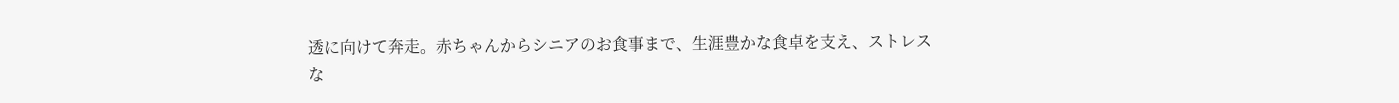透に向けて奔走。赤ちゃんからシニアのお食事まで、生涯豊かな食卓を支え、ストレスな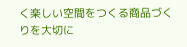く楽しい空間をつくる商品づくりを大切に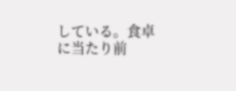している。食卓に当たり前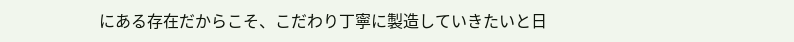にある存在だからこそ、こだわり丁寧に製造していきたいと日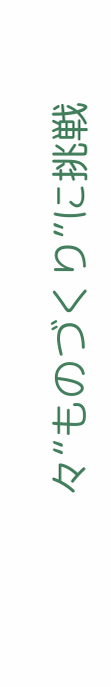々“ものづくり”に挑戦